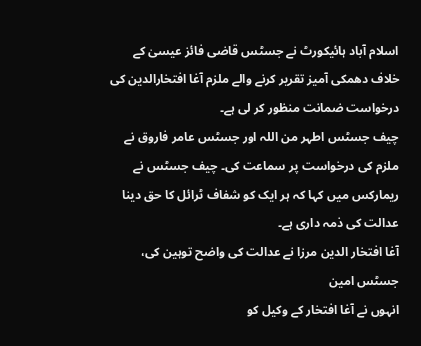اسلام آباد ہائیکورٹ نے جسٹس قاضی فائز عیسیٰ کے خلاف دھمکی آمیز تقریر کرنے والے ملزم آغا افتخارالدین کی درخواست ضمانت منظور کر لی ہے۔
چیف جسٹس اطہر من اللہ اور جسٹس عامر فاروق نے ملزم کی درخواست پر سماعت کی۔ چیف جسٹس نے ریمارکس میں کہا کہ ہر ایک کو شفاف ٹرائل کا حق دینا عدالت کی ذمہ داری ہے۔
آغا افتخار الدین مرزا نے عدالت کی واضح توہین کی، جسٹس امین
انہوں نے آغا افتخار کے وکیل کو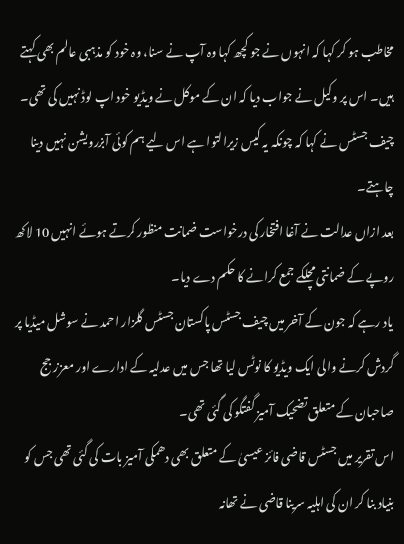مخاطب ہو کر کہا کہ انہوں نے جو کچھ کہا وہ آپ نے سنا، وہ خود کو مذہبی عالم بھی کہتے ہیں۔ اس پر وکیل نے جواب دیا کہ ان کے موکل نے ویڈیو خود اپ لوڈ نہیں کی تھی۔
چیف جسٹس نے کہا کہ چونکہ یہ کیس زیرالتوا ہے اس لیے ہم کوئی آبزرویشن نہیں دینا چاہتے۔
بعد ازاں عدالت نے آغا افتخار کی درخواست ضمانت منظور کرتے ہوئے انہیں 10 لاکھ روپے کے ضمانتی مچلکے جمع کرانے کا حکم دے دیا۔
یاد رہے کہ جون کے آخر میں چیف جسٹس پاکستان جسٹس گلزار احمد نے سوشل میڈیا پر گردش کرنے والی ایک ویڈیو کا نوٹس لیا تھا جس میں عدلیہ کے ادارے اور معزز جج صاحبان کے متعلق تضحیک آمیز گفتگو کی گئی تھی۔
اس تقریر میں جسٹس قاضی فائز عیسیٰ کے متعلق بھی دھمکی آمیز بات کی گئی تھی جس کو بنیاد بنا کر ان کی اہلیہ سرینا قاضی نے تھانہ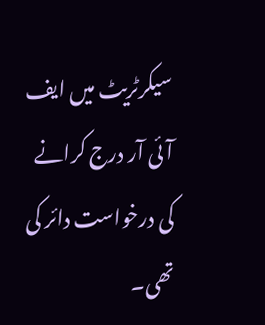سیکرٹریٹ میں ایف آئی آر درج کرانے کی درخواست دائر کی تھی۔